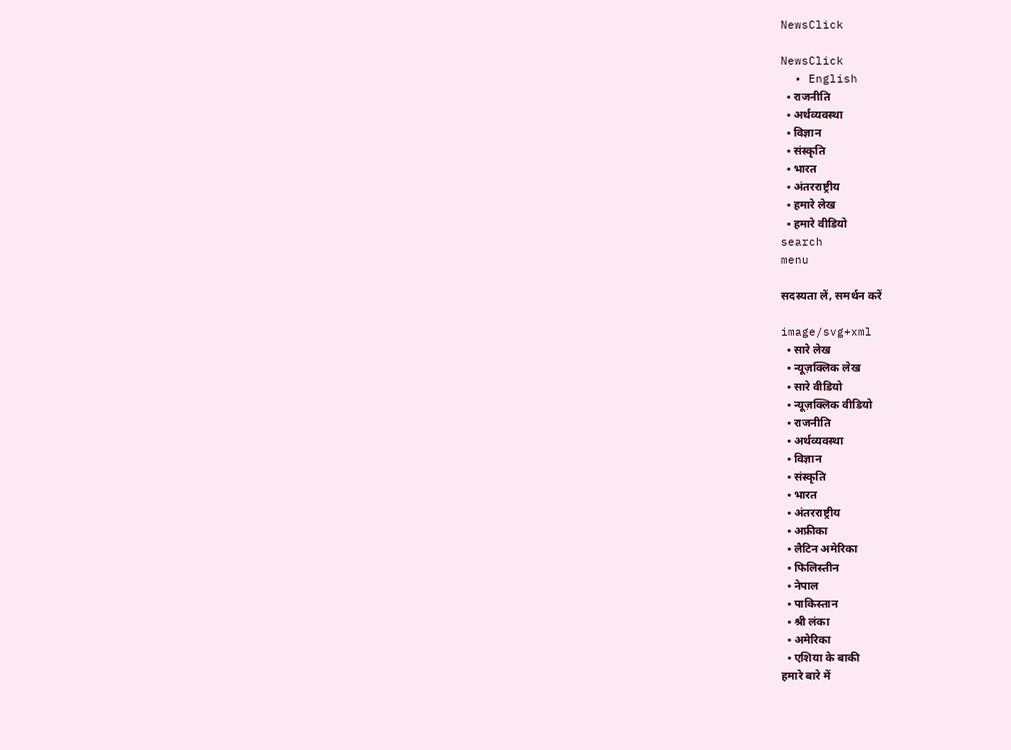NewsClick

NewsClick
  • English
  • राजनीति
  • अर्थव्यवस्था
  • विज्ञान
  • संस्कृति
  • भारत
  • अंतरराष्ट्रीय
  • हमारे लेख
  • हमारे वीडियो
search
menu

सदस्यता लें, समर्थन करें

image/svg+xml
  • सारे लेख
  • न्यूज़क्लिक लेख
  • सारे वीडियो
  • न्यूज़क्लिक वीडियो
  • राजनीति
  • अर्थव्यवस्था
  • विज्ञान
  • संस्कृति
  • भारत
  • अंतरराष्ट्रीय
  • अफ्रीका
  • लैटिन अमेरिका
  • फिलिस्तीन
  • नेपाल
  • पाकिस्तान
  • श्री लंका
  • अमेरिका
  • एशिया के बाकी
हमारे बारे में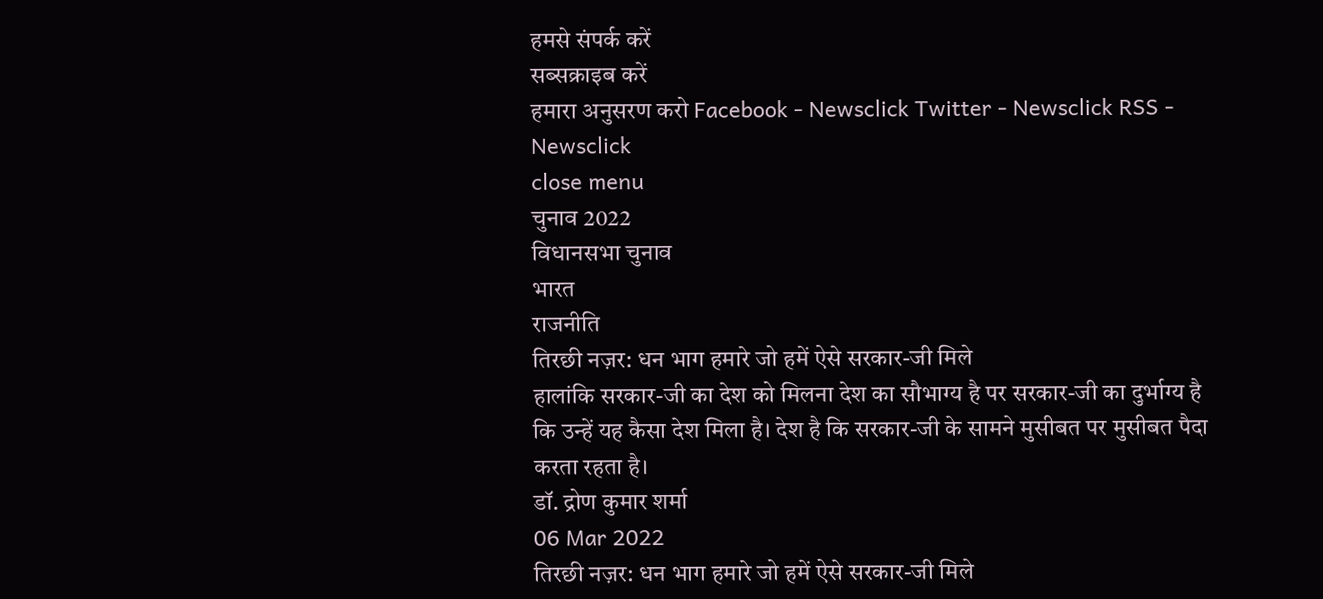हमसे संपर्क करें
सब्सक्राइब करें
हमारा अनुसरण करो Facebook - Newsclick Twitter - Newsclick RSS - Newsclick
close menu
चुनाव 2022
विधानसभा चुनाव
भारत
राजनीति
तिरछी नज़र: धन भाग हमारे जो हमें ऐसे सरकार-जी मिले
हालांकि सरकार-जी का देश को मिलना देश का सौभाग्य है पर सरकार-जी का दुर्भाग्य है कि उन्हें यह कैसा देश मिला है। देश है कि सरकार-जी के सामने मुसीबत पर मुसीबत पैदा करता रहता है।
डॉ. द्रोण कुमार शर्मा
06 Mar 2022
तिरछी नज़र: धन भाग हमारे जो हमें ऐसे सरकार-जी मिले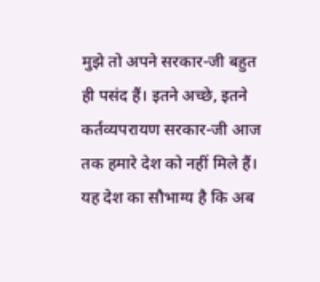मुझे तो अपने सरकार-जी बहुत ही पसंद हैं। इतने अच्छे, इतने कर्तव्यपरायण सरकार-जी आज तक हमारे देश को नहीं मिले हैं। यह देश का सौभाग्य है कि अब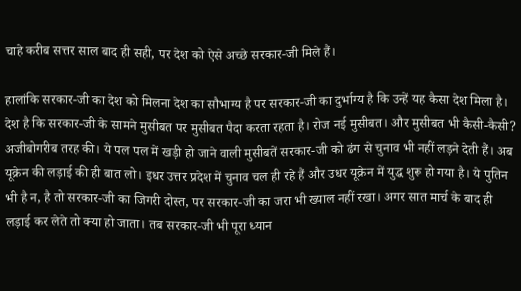चाहे करीब सत्तर साल बाद ही सही, पर देश को ऐसे अच्छे सरकार-जी मिले हैं।

हालांकि सरकार-जी का देश को मिलना देश का सौभाग्य है पर सरकार-जी का दुर्भाग्य है कि उन्हें यह कैसा देश मिला है। देश है कि सरकार-जी के सामने मुसीबत पर मुसीबत पैदा करता रहता है। रोज नई मुसीबत। और मुसीबत भी कैसी-कैसी? अजीबोगरीब तरह की। ये पल पल में खड़ी हो जाने वाली मुसीबतें सरकार-जी को ढंग से चुनाव भी नहीं लड़ने देती हैं। अब यूक्रेन की लड़ाई की ही बात लो। इधर उत्तर प्रदेश में चुनाव चल ही रहे हैं और उधर यूक्रेन में युद्ध शुरू हो गया है। ये पुतिन भी है न, है तो सरकार-जी का जिगरी दोस्त, पर सरकार-जी का जरा भी ख्याल नहीं रखा। अगर सात मार्च के बाद ही लड़ाई कर लेते तो क्या हो जाता। तब सरकार-जी भी पूरा ध्यान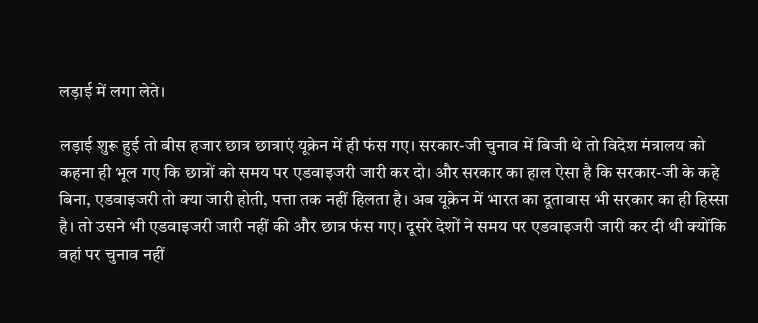लड़ाई में लगा लेते।

लड़ाई शुरू हुई तो बीस हजार छात्र छात्राएं यूक्रेन में ही फंस गए। सरकार-जी चुनाव में बिजी थे तो विदेश मंत्रालय को कहना ही भूल गए कि छात्रों को समय पर एडवाइजरी जारी कर दो। और सरकार का हाल ऐसा है कि सरकार-जी के कहे बिना, एडवाइजरी तो क्या जारी होती, पत्ता तक नहीं हिलता है। अब यूक्रेन में भारत का दूतावास भी सरकार का ही हिस्सा है। तो उसने भी एडवाइजरी जारी नहीं की और छात्र फंस गए। दूसरे देशों ने समय पर एडवाइजरी जारी कर दी थी क्योंकि वहां पर चुनाव नहीं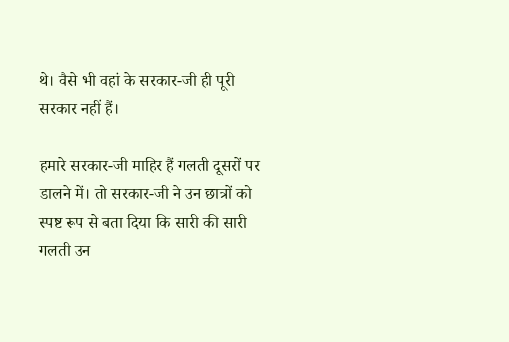थे। वैसे भी वहां के सरकार-जी ही पूरी सरकार नहीं हैं।

हमारे सरकार-जी माहिर हैं गलती दूसरों पर डालने में। तो सरकार-जी ने उन छात्रों को स्पष्ट रूप से बता दिया कि सारी की सारी गलती उन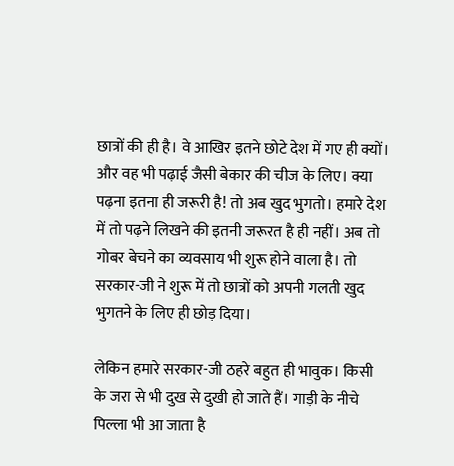छात्रों की ही है। वे आखिर इतने छोटे देश में गए ही क्यों। और वह भी पढ़ाई जैसी बेकार की चीज के लिए। क्या पढ़ना इतना ही जरूरी है! तो अब खुद भुगतो। हमारे देश में तो पढ़ने लिखने की इतनी जरूरत है ही नहीं। अब तो गोबर बेचने का व्यवसाय भी शुरू होने वाला है। तो सरकार-जी ने शुरू में तो छात्रों को अपनी गलती खुद भुगतने के लिए ही छोड़ दिया।

लेकिन हमारे सरकार-जी ठहरे बहुत ही भावुक। किसी के जरा से भी दुख से दुखी हो जाते हैं। गाड़ी के नीचे पिल्ला भी आ जाता है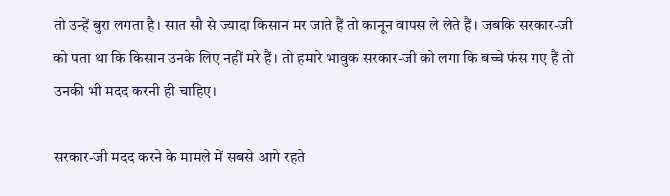तो उन्हें बुरा लगता है। सात सौ से ज्यादा किसान मर जाते हैं तो कानून वापस ले लेते हैं। जबकि सरकार-जी को पता था कि किसान उनके लिए नहीं मरे हैं। तो हमारे भावुक सरकार-जी को लगा कि बच्चे फंस गए हैं तो उनकी भी मदद करनी ही चाहिए।

सरकार-जी मदद करने के मामले में सबसे आगे रहते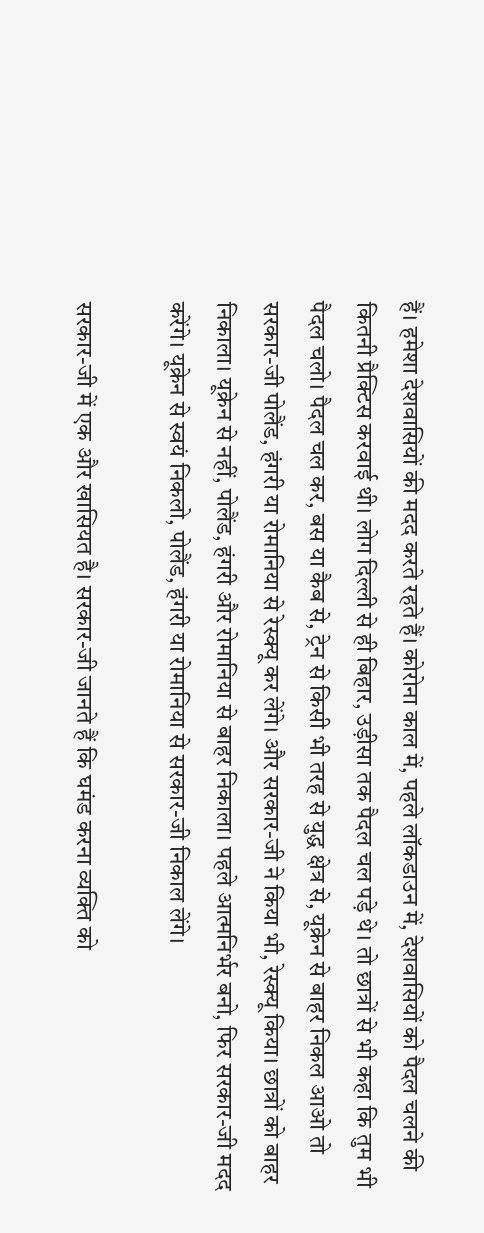हैं। हमेशा देशवासियों की मदद करते रहते हैं। कोरोना काल में, पहले लॉकडाउन में, देशवासियों को पैदल चलने की कितनी प्रैक्टिस करवाई थी। लोग दिल्ली से ही बिहार, उड़ीसा तक पैदल चल पड़े थे। तो छात्रों से भी कहा कि तुम भी पैदल चलो। पैदल चल कर, बस या कैब से, ट्रेन से किसी भी तरह से युद्ध क्षेत्र से, यूक्रेन से बाहर निकल आओ तो सरकार-जी पोलैंड, हंगरी या रोमानिया से रेस्क्यू कर लेंगे। और सरकार-जी ने किया भी, रेस्क्यू किया। छात्रों को बाहर निकाला। यूक्रेन से नहीं, पोलैंड, हंगरी और रोमानिया से बाहर निकाला। पहले आत्मनिर्भर बनो, फिर सरकार-जी मदद करेंगे। यूक्रेन से स्वयं निकलो, पोलैंड, हंगरी या रोमानिया से सरकार-जी निकाल लेंगे।

सरकार-जी में एक और खासियत है। सरकार-जी जानते हैं कि घमंड करना व्यक्ति को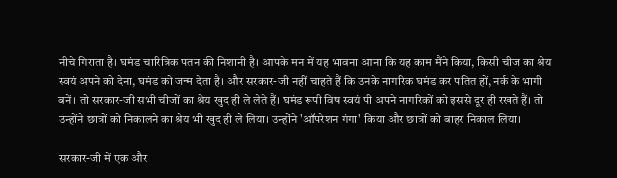नीचे गिराता है। घमंड चारित्रिक पतन की निशानी है। आपके मन में यह भावना आना कि यह काम मैंने किया, किसी चीज का श्रेय स्वयं अपने को देना, घमंड को जन्म देता है। और सरकार-जी नहीं चाहते हैं कि उनके नागरिक घमंड कर पतित हों, नर्क के भागी बनें। तो सरकार-जी सभी चीजों का श्रेय खुद ही ले लेते हैं। घमंड रूपी विष स्वयं पी अपने नागरिकों को इससे दूर ही रखते हैं। तो उन्होंने छात्रों को निकालने का श्रेय भी खुद ही ले लिया। उन्होंने 'ऑपरेशन गंगा' किया और छात्रों को बाहर निकाल लिया।

सरकार-जी में एक और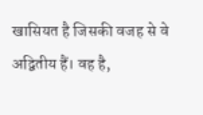खासियत है जिसकी वजह से वे अद्वितीय हैं। वह है,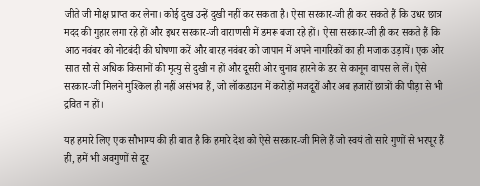जीते जी मोक्ष प्राप्त कर लेना। कोई दुख उन्हें दुखी नहीं कर सकता है। ऐसा सरकार-जी ही कर सकते हैं कि उधर छात्र मदद की गुहार लगा रहे हों और इधर सरकार-जी वाराणसी में डमरू बजा रहे हों। ऐसा सरकार-जी ही कर सकते हैं कि आठ नवंबर को नोटबंदी की घोषणा करें और बारह नवंबर को जापान में अपने नागरिकों का ही मजाक उड़ायें। एक ओर सात सौ से अधिक किसानों की मृत्यु से दुखी न हों और दूसरी ओर चुनाव हारने के डर से कानून वापस ले लें। ऐसे सरकार-जी मिलने मुश्किल ही नहीं असंभव हैं, जो लॉकडाउन में करोड़ों मजदूरों और अब हजारों छात्रों की पीड़ा से भी द्रवित न हों।

यह हमारे लिए एक सौभाग्य की ही बात है कि हमारे देश को ऐसे सरकार-जी मिले हैं जो स्वयं तो सारे गुणों से भरपूर हैं ही, हमें भी अवगुणों से दूर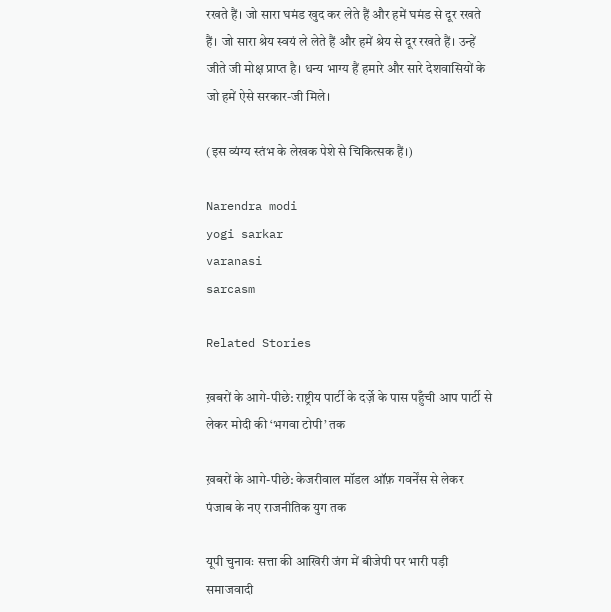रखते हैं। जो सारा घमंड खुद कर लेते हैं और हमें घमंड से दूर रखते हैं। जो सारा श्रेय स्वयं ले लेते हैं और हमें श्रेय से दूर रखते हैं। उन्हें जीते जी मोक्ष प्राप्त है। धन्य भाग्य हैं हमारे और सारे देशवासियों के जो हमें ऐसे सरकार-जी मिले।

(इस व्यंग्य स्तंभ के लेखक पेशे से चिकित्सक हैं।)

Narendra modi
yogi sarkar
varanasi
sarcasm

Related Stories

ख़बरों के आगे-पीछे: राष्ट्रीय पार्टी के दर्ज़े के पास पहुँची आप पार्टी से लेकर मोदी की ‘भगवा टोपी’ तक

ख़बरों के आगे-पीछे: केजरीवाल मॉडल ऑफ़ गवर्नेंस से लेकर पंजाब के नए राजनीतिक युग तक

यूपी चुनावः सत्ता की आखिरी जंग में बीजेपी पर भारी पड़ी समाजवादी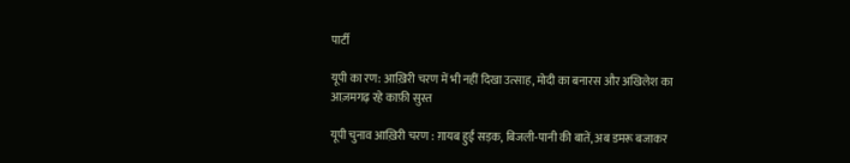पार्टी

यूपी का रण: आख़िरी चरण में भी नहीं दिखा उत्साह, मोदी का बनारस और अखिलेश का आज़मगढ़ रहे काफ़ी सुस्त

यूपी चुनाव आख़िरी चरण : ग़ायब हुईं सड़क, बिजली-पानी की बातें, अब डमरू बजाकर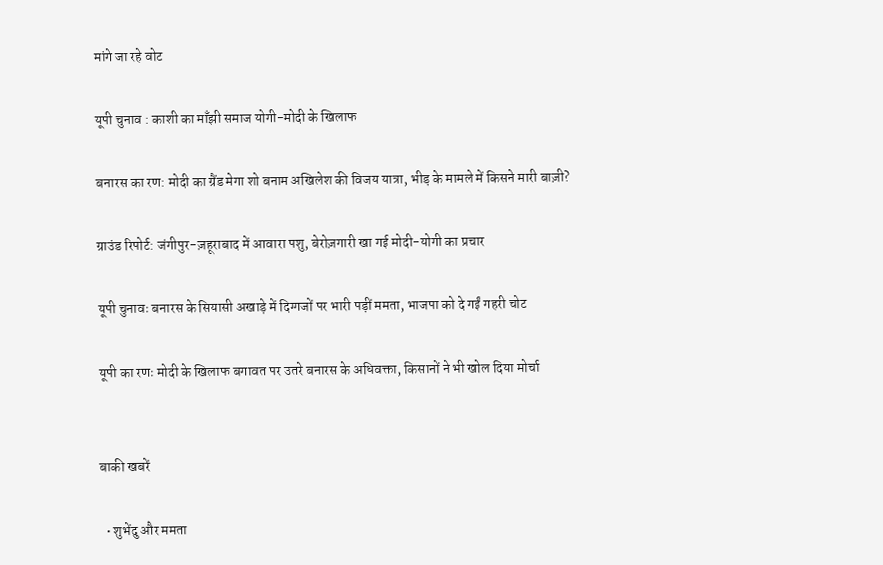मांगे जा रहे वोट

यूपी चुनाव : काशी का माँझी समाज योगी-मोदी के खिलाफ

बनारस का रण: मोदी का ग्रैंड मेगा शो बनाम अखिलेश की विजय यात्रा, भीड़ के मामले में किसने मारी बाज़ी?

ग्राउंड रिपोर्ट: जंगीपुर-ज़हूराबाद में आवारा पशु, बेरोज़गारी खा गई मोदी-योगी का प्रचार

यूपी चुनावः बनारस के सियासी अखाड़े में दिग्गजों पर भारी पड़ीं ममता, भाजपा को दे गईं गहरी चोट

यूपी का रणः मोदी के खिलाफ बगावत पर उतरे बनारस के अधिवक्ता, किसानों ने भी खोल दिया मोर्चा


बाकी खबरें

  • शुभेंदु और ममता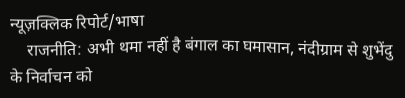न्यूज़क्लिक रिपोर्ट/भाषा
    राजनीति: अभी थमा नहीं है बंगाल का घमासान, नंदीग्राम से शुभेंदु के निर्वाचन को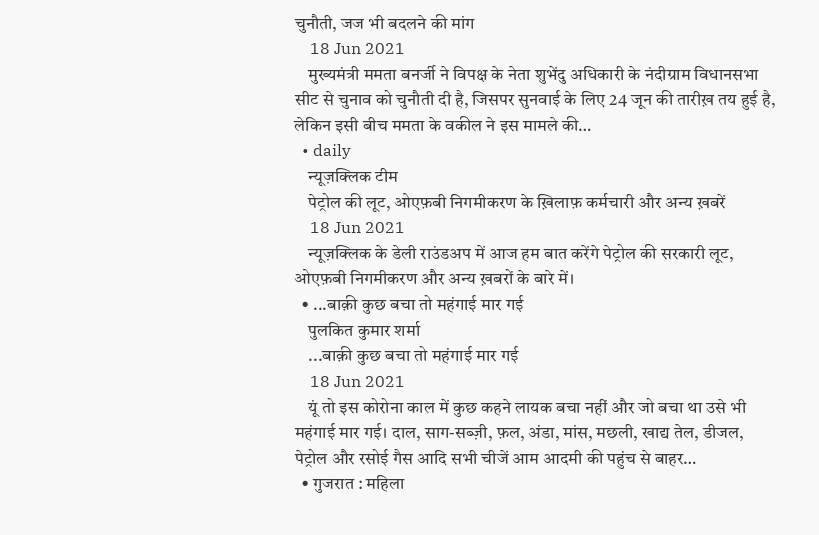चुनौती, जज भी बदलने की मांग
    18 Jun 2021
    मुख्यमंत्री ममता बनर्जी ने विपक्ष के नेता शुभेंदु अधिकारी के नंदीग्राम विधानसभा सीट से चुनाव को चुनौती दी है, जिसपर सुनवाई के लिए 24 जून की तारीख़ तय हुई है, लेकिन इसी बीच ममता के वकील ने इस मामले की…
  • daily
    न्यूज़क्लिक टीम
    पेट्रोल की लूट, ओएफ़बी निगमीकरण के ख़िलाफ़ कर्मचारी और अन्य ख़बरें
    18 Jun 2021
    न्यूज़क्लिक के डेली राउंडअप में आज हम बात करेंगे पेट्रोल की सरकारी लूट, ओएफ़बी निगमीकरण और अन्य ख़बरों के बारे में।
  • ...बाक़ी कुछ बचा तो महंगाई मार गई
    पुलकित कुमार शर्मा
    ...बाक़ी कुछ बचा तो महंगाई मार गई
    18 Jun 2021
    यूं तो इस कोरोना काल में कुछ कहने लायक बचा नहीं और जो बचा था उसे भी महंगाई मार गई। दाल, साग-सब्ज़ी, फ़ल, अंडा, मांस, मछली, खाद्य तेल, डीजल, पेट्रोल और रसोई गैस आदि सभी चीजें आम आदमी की पहुंच से बाहर…
  • गुजरात : महिला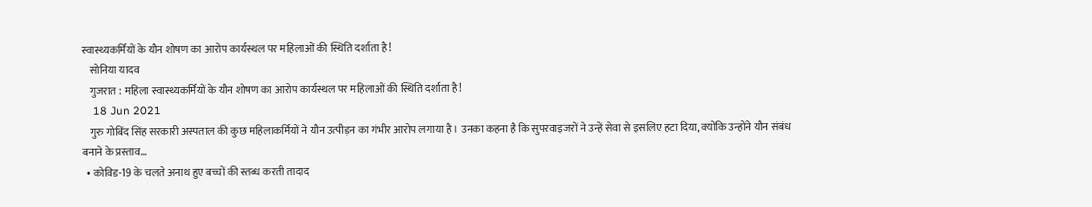स्वास्थ्यकर्मियों के यौन शोषण का आरोप कार्यस्थल पर महिलाओं की स्थिति दर्शाता है!
    सोनिया यादव
    गुजरात : महिला स्वास्थ्यकर्मियों के यौन शोषण का आरोप कार्यस्थल पर महिलाओं की स्थिति दर्शाता है!
    18 Jun 2021
    गुरु गोबिंद सिंह सरकारी अस्पताल की कुछ महिलाकर्मियों ने यौन उत्पीड़न का गंभीर आरोप लगाया है। उनका कहना है कि सुपरवाइजरों ने उन्हें सेवा से इसलिए हटा दिया, क्योंकि उन्होंने यौन संबंध बनाने के प्रस्ताव…
  • कोविड-19 के चलते अनाथ हुए बच्चों की स्तब्ध करती तादाद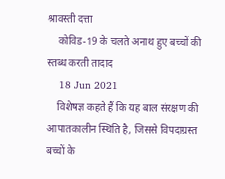श्रावस्ती दत्ता
    कोविड-19 के चलते अनाथ हुए बच्चों की स्तब्ध करती तादाद
    18 Jun 2021
    विशेषज्ञ कहते हैं कि यह बाल संरक्षण की आपातकालीन स्थिति है, जिससे विपदाग्रस्त बच्चों के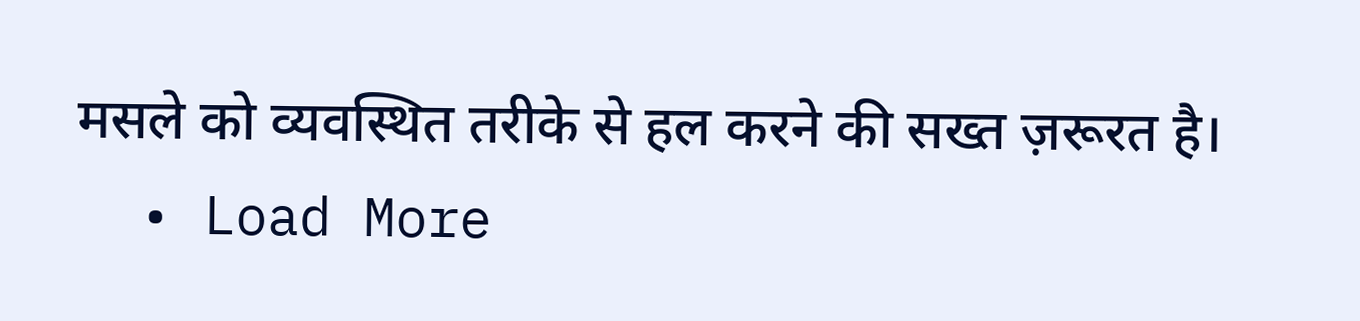मसले को व्यवस्थित तरीके से हल करने की सख्त ज़रूरत है।
  • Load More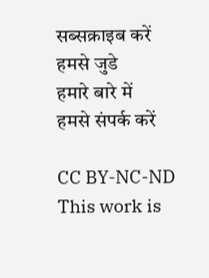सब्सक्राइब करें
हमसे जुडे
हमारे बारे में
हमसे संपर्क करें

CC BY-NC-ND This work is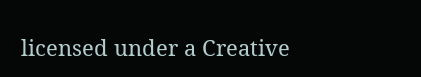licensed under a Creative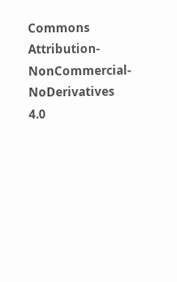Commons Attribution-NonCommercial-NoDerivatives 4.0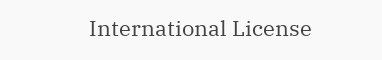International License